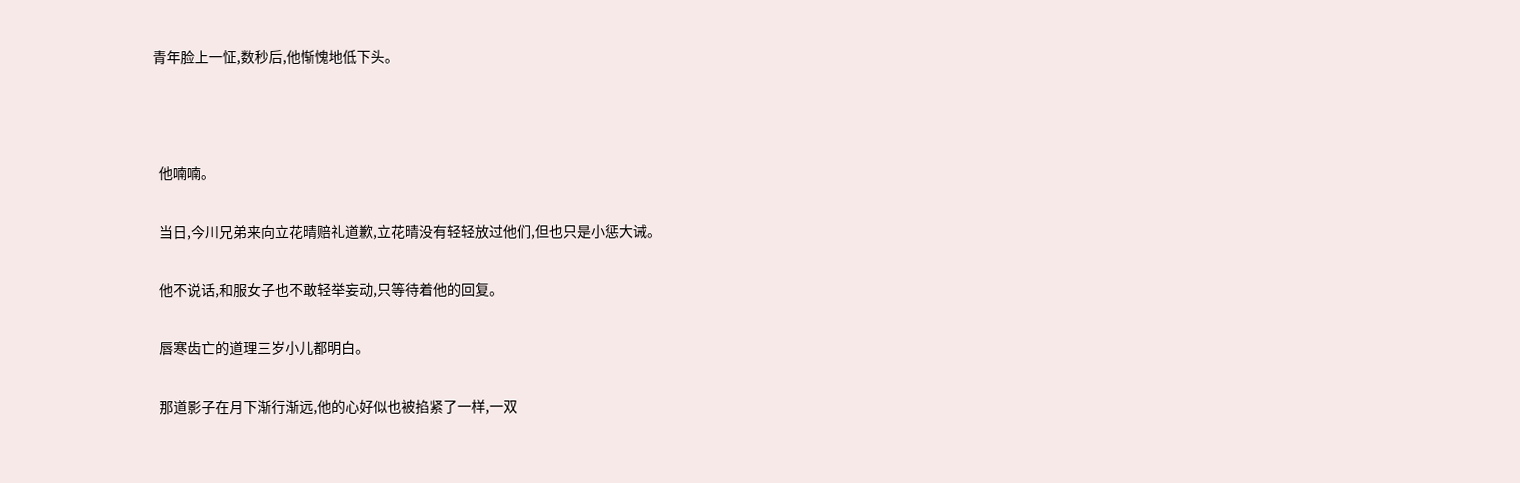青年脸上一怔,数秒后,他惭愧地低下头。



  他喃喃。

  当日,今川兄弟来向立花晴赔礼道歉,立花晴没有轻轻放过他们,但也只是小惩大诫。

  他不说话,和服女子也不敢轻举妄动,只等待着他的回复。

  唇寒齿亡的道理三岁小儿都明白。

  那道影子在月下渐行渐远,他的心好似也被掐紧了一样,一双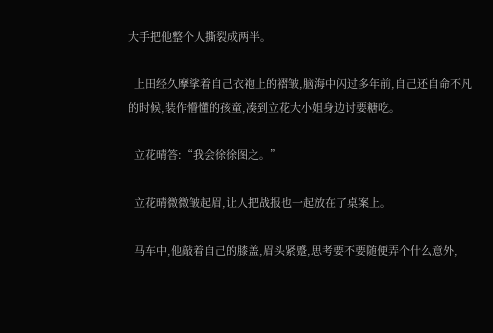大手把他整个人撕裂成两半。

  上田经久摩挲着自己衣袍上的褶皱,脑海中闪过多年前,自己还自命不凡的时候,装作懵懂的孩童,凑到立花大小姐身边讨要糖吃。

  立花晴答:“我会徐徐图之。”

  立花晴微微皱起眉,让人把战报也一起放在了桌案上。

  马车中,他敲着自己的膝盖,眉头紧蹙,思考要不要随便弄个什么意外,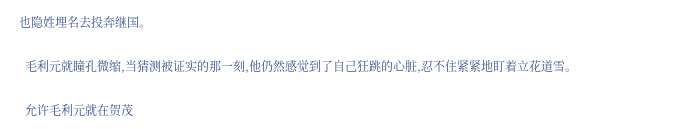也隐姓埋名去投奔继国。

  毛利元就瞳孔微缩,当猜测被证实的那一刻,他仍然感觉到了自己狂跳的心脏,忍不住紧紧地盯着立花道雪。

  允许毛利元就在贺茂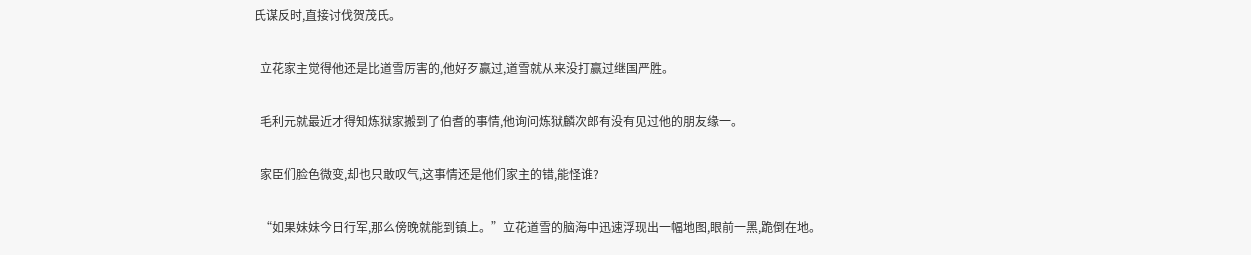氏谋反时,直接讨伐贺茂氏。

  立花家主觉得他还是比道雪厉害的,他好歹赢过,道雪就从来没打赢过继国严胜。

  毛利元就最近才得知炼狱家搬到了伯耆的事情,他询问炼狱麟次郎有没有见过他的朋友缘一。

  家臣们脸色微变,却也只敢叹气,这事情还是他们家主的错,能怪谁?

  “如果妹妹今日行军,那么傍晚就能到镇上。”立花道雪的脑海中迅速浮现出一幅地图,眼前一黑,跪倒在地。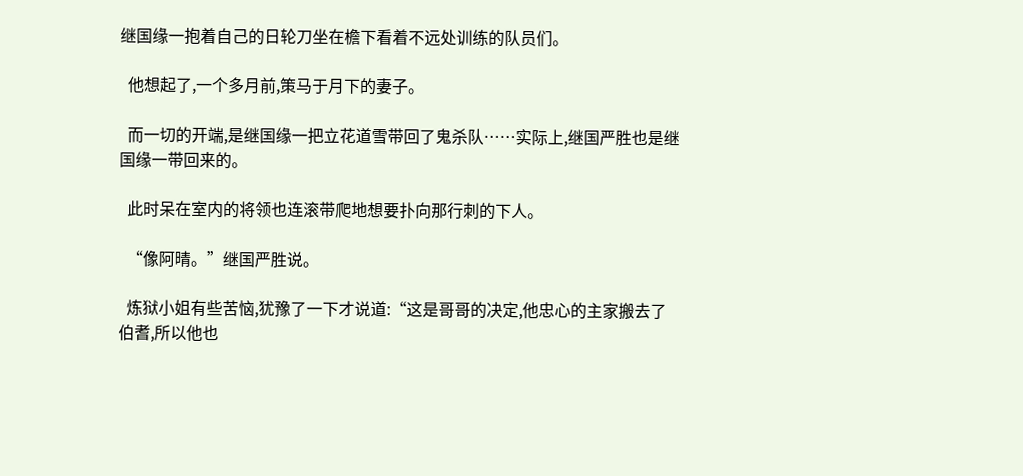继国缘一抱着自己的日轮刀坐在檐下看着不远处训练的队员们。

  他想起了,一个多月前,策马于月下的妻子。

  而一切的开端,是继国缘一把立花道雪带回了鬼杀队……实际上,继国严胜也是继国缘一带回来的。

  此时呆在室内的将领也连滚带爬地想要扑向那行刺的下人。

  “像阿晴。”继国严胜说。

  炼狱小姐有些苦恼,犹豫了一下才说道:“这是哥哥的决定,他忠心的主家搬去了伯耆,所以他也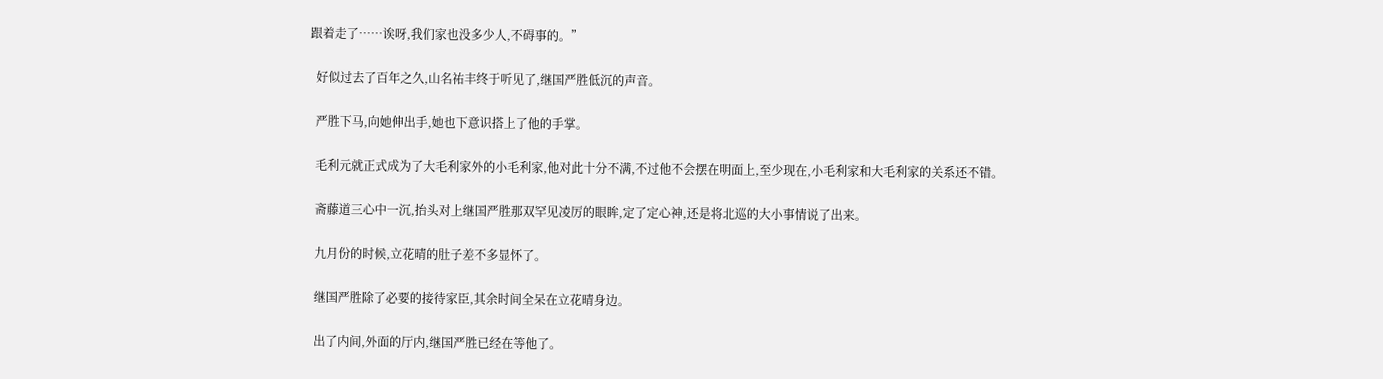跟着走了……诶呀,我们家也没多少人,不碍事的。”

  好似过去了百年之久,山名祐丰终于听见了,继国严胜低沉的声音。

  严胜下马,向她伸出手,她也下意识搭上了他的手掌。

  毛利元就正式成为了大毛利家外的小毛利家,他对此十分不满,不过他不会摆在明面上,至少现在,小毛利家和大毛利家的关系还不错。

  斋藤道三心中一沉,抬头对上继国严胜那双罕见凌厉的眼眸,定了定心神,还是将北巡的大小事情说了出来。

  九月份的时候,立花晴的肚子差不多显怀了。

  继国严胜除了必要的接待家臣,其余时间全呆在立花晴身边。

  出了内间,外面的厅内,继国严胜已经在等他了。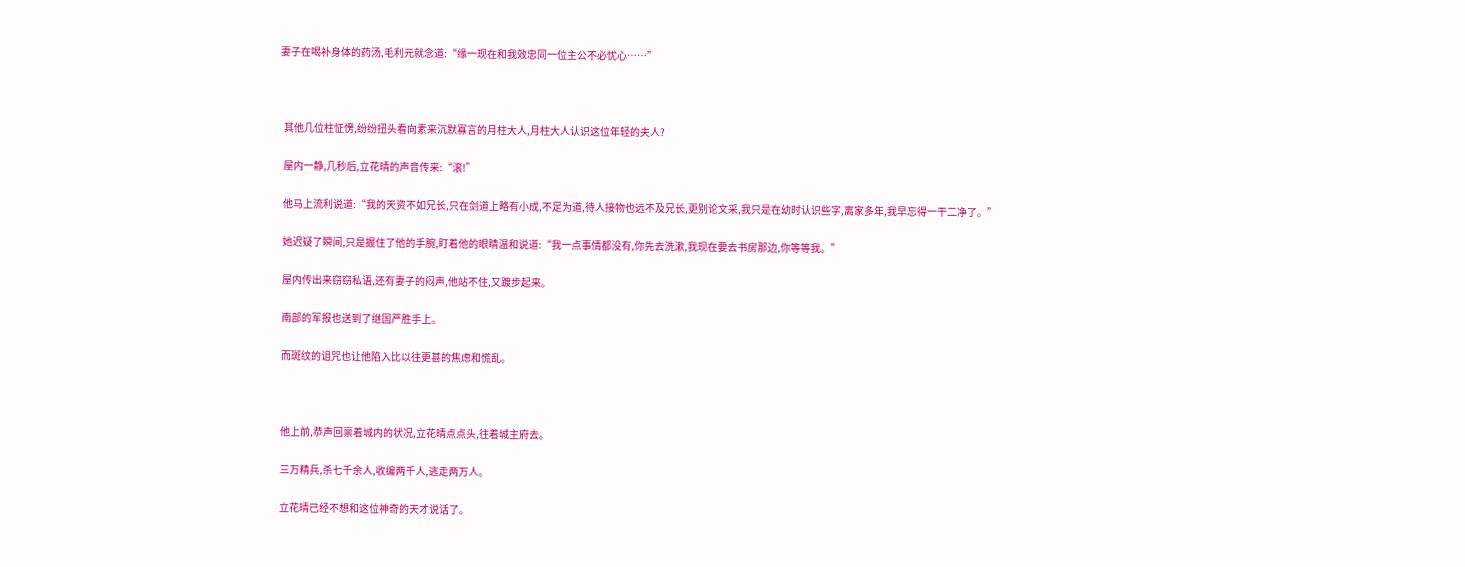妻子在喝补身体的药汤,毛利元就念道:“缘一现在和我效忠同一位主公不必忧心……”



  其他几位柱怔愣,纷纷扭头看向素来沉默寡言的月柱大人,月柱大人认识这位年轻的夫人?

  屋内一静,几秒后,立花晴的声音传来:“滚!”

  他马上流利说道:“我的天资不如兄长,只在剑道上略有小成,不足为道,待人接物也远不及兄长,更别论文采,我只是在幼时认识些字,离家多年,我早忘得一干二净了。”

  她迟疑了瞬间,只是握住了他的手腕,盯着他的眼睛温和说道:“我一点事情都没有,你先去洗漱,我现在要去书房那边,你等等我。”

  屋内传出来窃窃私语,还有妻子的闷声,他站不住,又踱步起来。

  南部的军报也送到了继国严胜手上。

  而斑纹的诅咒也让他陷入比以往更甚的焦虑和慌乱。



  他上前,恭声回禀着城内的状况,立花晴点点头,往着城主府去。

  三万精兵,杀七千余人,收编两千人,逃走两万人。

  立花晴已经不想和这位神奇的天才说话了。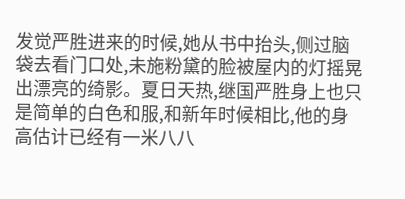发觉严胜进来的时候,她从书中抬头,侧过脑袋去看门口处,未施粉黛的脸被屋内的灯摇晃出漂亮的绮影。夏日天热,继国严胜身上也只是简单的白色和服,和新年时候相比,他的身高估计已经有一米八八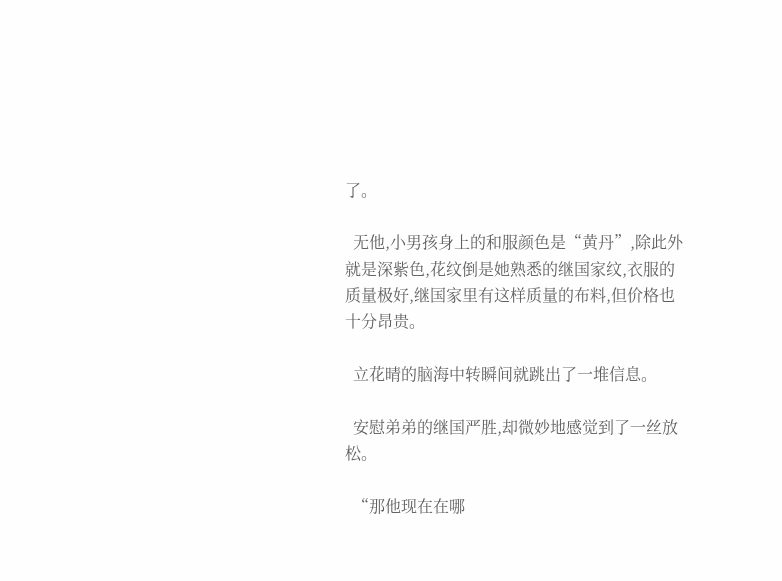了。

  无他,小男孩身上的和服颜色是“黄丹”,除此外就是深紫色,花纹倒是她熟悉的继国家纹,衣服的质量极好,继国家里有这样质量的布料,但价格也十分昂贵。

  立花晴的脑海中转瞬间就跳出了一堆信息。

  安慰弟弟的继国严胜,却微妙地感觉到了一丝放松。

  “那他现在在哪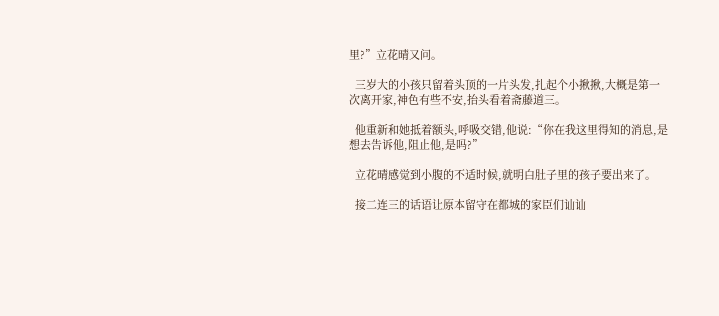里?”立花晴又问。

  三岁大的小孩只留着头顶的一片头发,扎起个小揪揪,大概是第一次离开家,神色有些不安,抬头看着斋藤道三。

  他重新和她抵着额头,呼吸交错,他说:“你在我这里得知的消息,是想去告诉他,阻止他,是吗?”

  立花晴感觉到小腹的不适时候,就明白肚子里的孩子要出来了。

  接二连三的话语让原本留守在都城的家臣们讪讪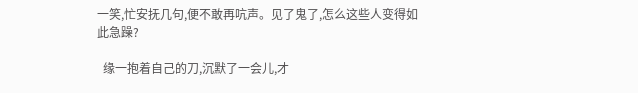一笑,忙安抚几句,便不敢再吭声。见了鬼了,怎么这些人变得如此急躁?

  缘一抱着自己的刀,沉默了一会儿,才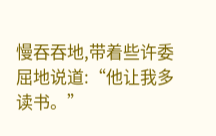慢吞吞地,带着些许委屈地说道:“他让我多读书。”